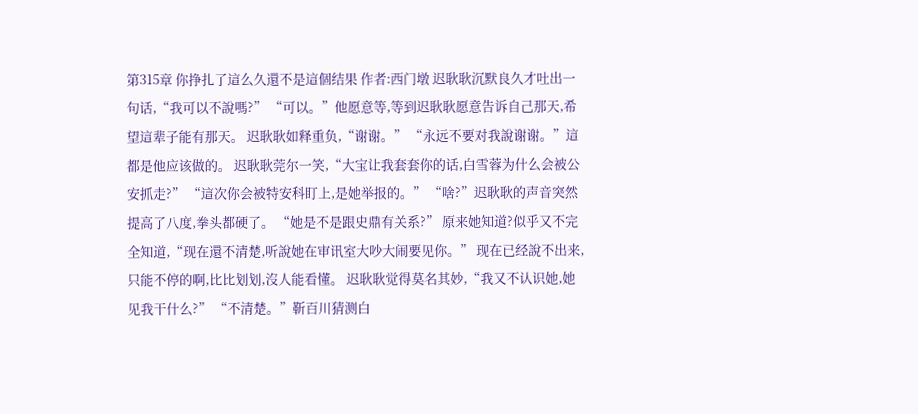第315章 你挣扎了這么久還不是這個结果 作者:西门墩 迟耿耿沉默良久才吐出一句话,“我可以不說嗎?” “可以。”他愿意等,等到迟耿耿愿意告诉自己那天,希望這辈子能有那天。 迟耿耿如释重负,“谢谢。” “永远不要对我說谢谢。”這都是他应该做的。 迟耿耿莞尔一笑,“大宝让我套套你的话,白雪蓉为什么会被公安抓走?” “這次你会被特安科盯上,是她举报的。” “啥?”迟耿耿的声音突然提高了八度,拳头都硬了。 “她是不是跟史鼎有关系?” 原来她知道?似乎又不完全知道,“现在還不清楚,听說她在审讯室大吵大闹要见你。” 现在已经說不出来,只能不停的啊,比比划划,沒人能看懂。 迟耿耿觉得莫名其妙,“我又不认识她,她见我干什么?” “不清楚。”靳百川猜测白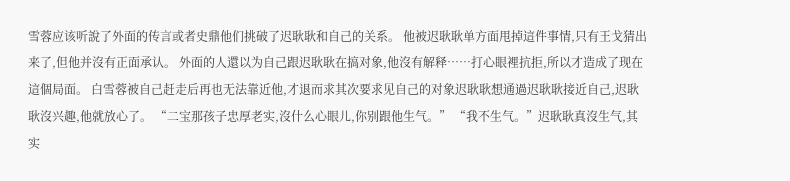雪蓉应该听說了外面的传言或者史鼎他们挑破了迟耿耿和自己的关系。 他被迟耿耿单方面甩掉這件事情,只有王戈猜出来了,但他并沒有正面承认。 外面的人還以为自己跟迟耿耿在搞对象,他沒有解释……打心眼裡抗拒,所以才造成了现在這個局面。 白雪蓉被自己赶走后再也无法靠近他,才退而求其次要求见自己的对象迟耿耿想通過迟耿耿接近自己,迟耿耿沒兴趣,他就放心了。 “二宝那孩子忠厚老实,沒什么心眼儿,你别跟他生气。” “我不生气。”迟耿耿真沒生气,其实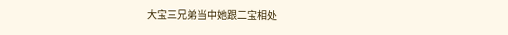大宝三兄弟当中她跟二宝相处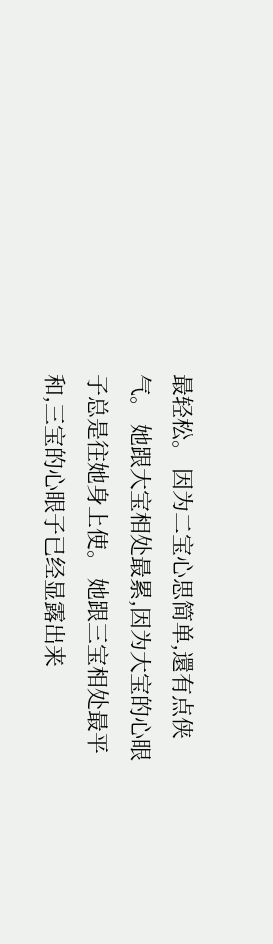最轻松。 因为二宝心思简单,還有点侠气。 她跟大宝相处最累,因为大宝的心眼子总是往她身上使。 她跟三宝相处最平和,三宝的心眼子已经显露出来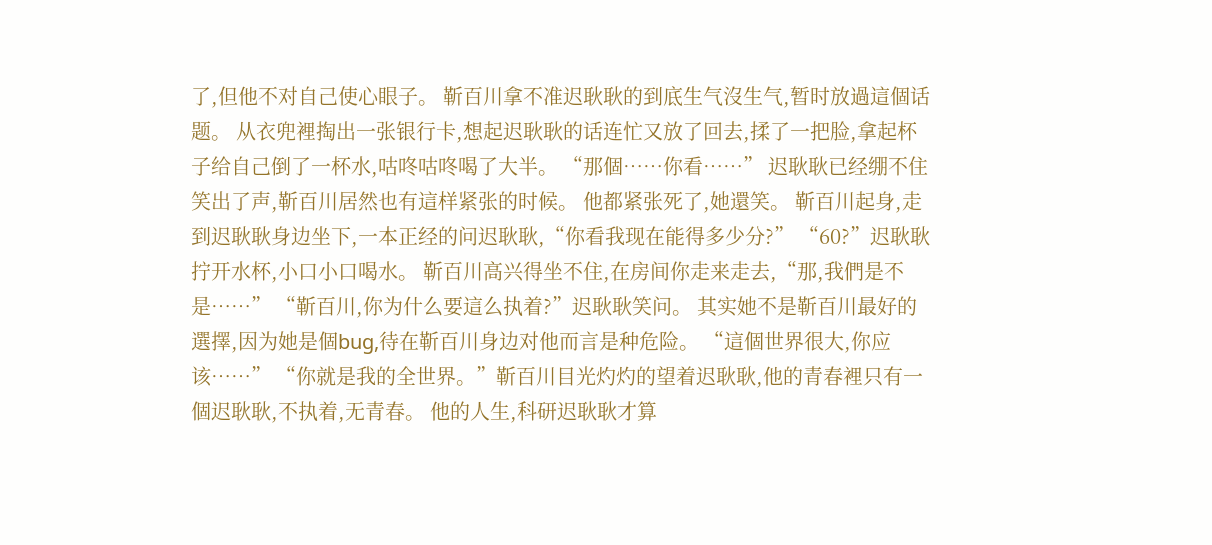了,但他不对自己使心眼子。 靳百川拿不准迟耿耿的到底生气沒生气,暂时放過這個话题。 从衣兜裡掏出一张银行卡,想起迟耿耿的话连忙又放了回去,揉了一把脸,拿起杯子给自己倒了一杯水,咕咚咕咚喝了大半。 “那個……你看……” 迟耿耿已经绷不住笑出了声,靳百川居然也有這样紧张的时候。 他都紧张死了,她還笑。 靳百川起身,走到迟耿耿身边坐下,一本正经的问迟耿耿,“你看我现在能得多少分?” “60?”迟耿耿拧开水杯,小口小口喝水。 靳百川高兴得坐不住,在房间你走来走去,“那,我們是不是……” “靳百川,你为什么要這么执着?”迟耿耿笑问。 其实她不是靳百川最好的選擇,因为她是個bug,待在靳百川身边对他而言是种危险。 “這個世界很大,你应该……” “你就是我的全世界。”靳百川目光灼灼的望着迟耿耿,他的青春裡只有一個迟耿耿,不执着,无青春。 他的人生,科研迟耿耿才算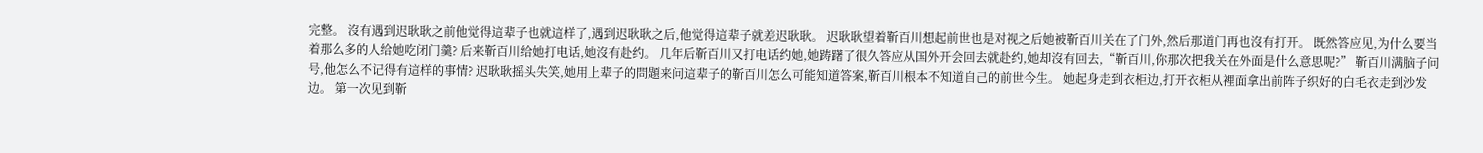完整。 沒有遇到迟耿耿之前他觉得這辈子也就這样了,遇到迟耿耿之后,他觉得這辈子就差迟耿耿。 迟耿耿望着靳百川想起前世也是对视之后她被靳百川关在了门外,然后那道门再也沒有打开。 既然答应见,为什么要当着那么多的人给她吃闭门羹? 后来靳百川给她打电话,她沒有赴约。 几年后靳百川又打电话约她,她踌躇了很久答应从国外开会回去就赴约,她却沒有回去,“靳百川,你那次把我关在外面是什么意思呢?” 靳百川满脑子问号,他怎么不记得有這样的事情? 迟耿耿摇头失笑,她用上辈子的問題来问這辈子的靳百川怎么可能知道答案,靳百川根本不知道自己的前世今生。 她起身走到衣柜边,打开衣柜从裡面拿出前阵子织好的白毛衣走到沙发边。 第一次见到靳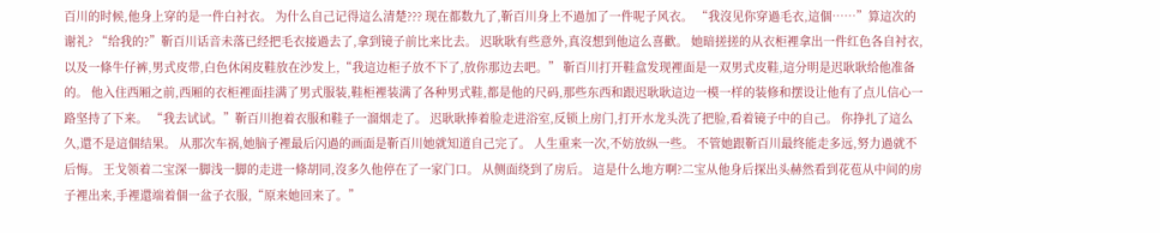百川的时候,他身上穿的是一件白衬衣。 为什么自己记得這么清楚??? 现在都数九了,靳百川身上不過加了一件呢子风衣。 “我沒见你穿過毛衣,這個……”算這次的谢礼? “给我的?”靳百川话音未落已经把毛衣接過去了,拿到镜子前比来比去。 迟耿耿有些意外,真沒想到他這么喜歡。 她暗搓搓的从衣柜裡拿出一件红色各自衬衣,以及一條牛仔裤,男式皮带,白色休闲皮鞋放在沙发上,“我這边柜子放不下了,放你那边去吧。” 靳百川打开鞋盒发现裡面是一双男式皮鞋,這分明是迟耿耿给他准备的。 他入住西厢之前,西厢的衣柜裡面挂满了男式服装,鞋柜裡装满了各种男式鞋,都是他的尺码,那些东西和跟迟耿耿這边一模一样的装修和摆设让他有了点儿信心一路坚持了下来。 “我去试试。”靳百川抱着衣服和鞋子一溜烟走了。 迟耿耿捧着脸走进浴室,反锁上房门,打开水龙头洗了把脸,看着镜子中的自己。 你挣扎了這么久,還不是這個结果。 从那次车祸,她脑子裡最后闪過的画面是靳百川她就知道自己完了。 人生重来一次,不妨放纵一些。 不管她跟靳百川最终能走多远,努力過就不后悔。 王戈领着二宝深一脚浅一脚的走进一條胡同,沒多久他停在了一家门口。 从侧面绕到了房后。 這是什么地方啊?二宝从他身后探出头赫然看到花苞从中间的房子裡出来,手裡還端着個一盆子衣服,“原来她回来了。”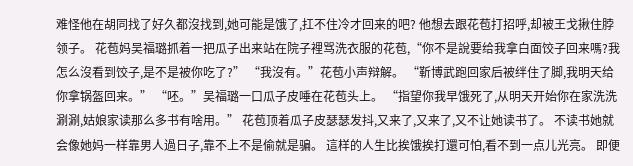难怪他在胡同找了好久都沒找到,她可能是饿了,扛不住冷才回来的吧? 他想去跟花苞打招呼,却被王戈揪住脖领子。 花苞妈吴福璐抓着一把瓜子出来站在院子裡骂洗衣服的花苞,“你不是說要给我拿白面饺子回来嗎?我怎么沒看到饺子,是不是被你吃了?” “我沒有。”花苞小声辩解。 “靳博武跑回家后被绊住了脚,我明天给你拿锅盔回来。” “呸。”吴福璐一口瓜子皮唾在花苞头上。 “指望你我早饿死了,从明天开始你在家洗洗涮涮,姑娘家读那么多书有啥用。” 花苞顶着瓜子皮瑟瑟发抖,又来了,又来了,又不让她读书了。 不读书她就会像她妈一样靠男人過日子,靠不上不是偷就是骗。 這样的人生比挨饿挨打還可怕,看不到一点儿光亮。 即便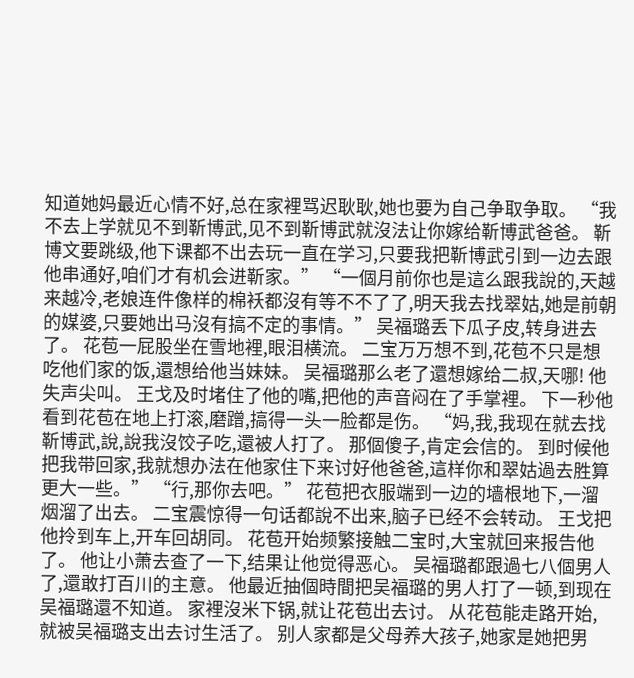知道她妈最近心情不好,总在家裡骂迟耿耿,她也要为自己争取争取。 “我不去上学就见不到靳博武,见不到靳博武就沒法让你嫁给靳博武爸爸。 靳博文要跳级,他下课都不出去玩一直在学习,只要我把靳博武引到一边去跟他串通好,咱们才有机会进靳家。” “一個月前你也是這么跟我說的,天越来越冷,老娘连件像样的棉袄都沒有等不不了了,明天我去找翠姑,她是前朝的媒婆,只要她出马沒有搞不定的事情。” 吴福璐丢下瓜子皮,转身进去了。 花苞一屁股坐在雪地裡,眼泪横流。 二宝万万想不到,花苞不只是想吃他们家的饭,還想给他当妹妹。 吴福璐那么老了還想嫁给二叔,天哪! 他失声尖叫。 王戈及时堵住了他的嘴,把他的声音闷在了手掌裡。 下一秒他看到花苞在地上打滚,磨蹭,搞得一头一脸都是伤。 “妈,我,我现在就去找靳博武,說,說我沒饺子吃,還被人打了。 那個傻子,肯定会信的。 到时候他把我带回家,我就想办法在他家住下来讨好他爸爸,這样你和翠姑過去胜算更大一些。” “行,那你去吧。” 花苞把衣服端到一边的墙根地下,一溜烟溜了出去。 二宝震惊得一句话都說不出来,脑子已经不会转动。 王戈把他拎到车上,开车回胡同。 花苞开始频繁接触二宝时,大宝就回来报告他了。 他让小萧去查了一下,结果让他觉得恶心。 吴福璐都跟過七八個男人了,還敢打百川的主意。 他最近抽個時間把吴福璐的男人打了一顿,到现在吴福璐還不知道。 家裡沒米下锅,就让花苞出去讨。 从花苞能走路开始,就被吴福璐支出去讨生活了。 别人家都是父母养大孩子,她家是她把男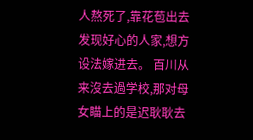人熬死了,靠花苞出去发现好心的人家,想方设法嫁进去。 百川从来沒去過学校,那对母女瞄上的是迟耿耿去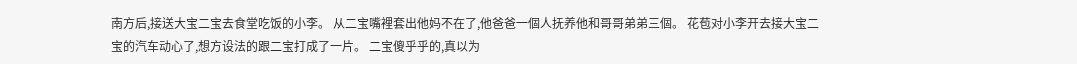南方后,接送大宝二宝去食堂吃饭的小李。 从二宝嘴裡套出他妈不在了,他爸爸一個人抚养他和哥哥弟弟三個。 花苞对小李开去接大宝二宝的汽车动心了,想方设法的跟二宝打成了一片。 二宝傻乎乎的,真以为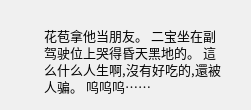花苞拿他当朋友。 二宝坐在副驾驶位上哭得昏天黑地的。 這么什么人生啊,沒有好吃的,還被人骗。 呜呜呜……